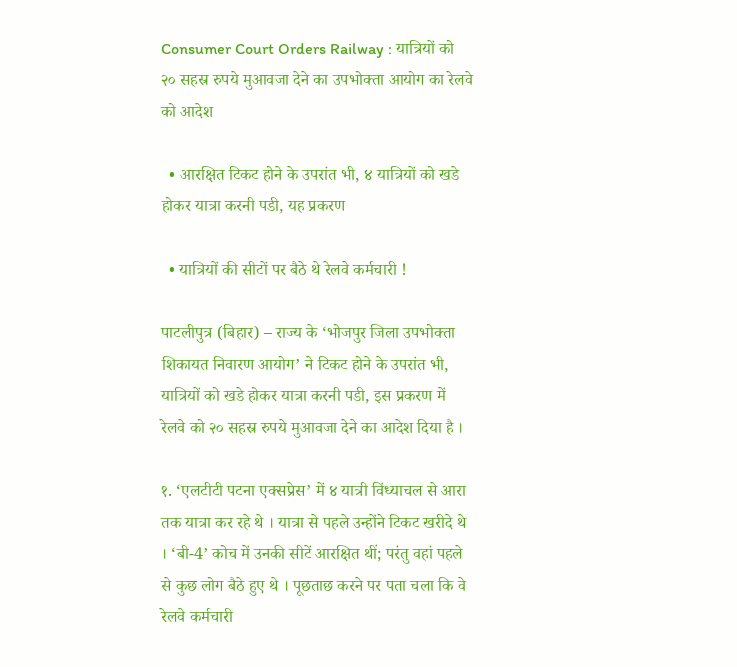Consumer Court Orders Railway : यात्रियों को २० सहस्र रुपये मुआवजा देने का उपभोक्ता आयोग का रेलवे को आदेश

  • आरक्षित टिकट होने के उपरांत भी, ४ यात्रियों को खडे होकर यात्रा करनी पडी, यह प्रकरण

  • यात्रियों की सीटों पर बैठे थे रेलवे कर्मचारी !

पाटलीपुत्र (बिहार) – राज्य के ‘भोजपुर जिला उपभोक्ता शिकायत निवारण आयोग’ ने टिकट होने के उपरांत भी, यात्रियों को खडे होकर यात्रा करनी पडी, इस प्रकरण में रेलवे को २० सहस्र रुपये मुआवजा देने का आदेश दिया है ।

१. ‘एलटीटी पटना एक्सप्रेस’ में ४ यात्री विंध्याचल से आरा तक यात्रा कर रहे थे । यात्रा से पहले उन्होंने टिकट खरीदे थे । ‘बी-4’ कोच में उनकी सीटें आरक्षित थीं; परंतु वहां पहले से कुछ लोग बैठे हुए थे । पूछताछ करने पर पता चला कि वे रेलवे कर्मचारी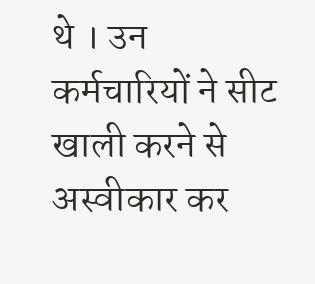थे । उन कर्मचारियों ने सीट खाली करने से अस्वीकार कर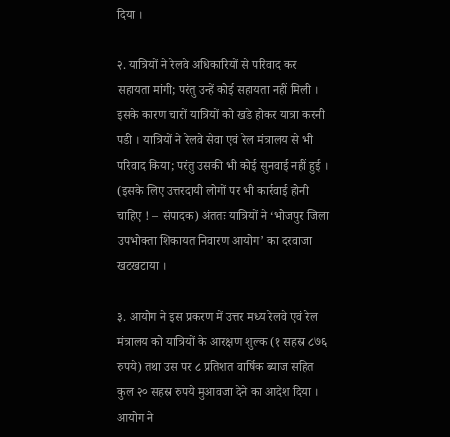दिया ।

२. यात्रियों ने रेलवे अधिकारियों से परिवाद कर सहायता मांगी; परंतु उन्हें कोई सहायता नहीं मिली । इसके कारण चारों यात्रियों को खडे होकर यात्रा करनी पडी । यात्रियों ने रेलवे सेवा एवं रेल मंत्रालय से भी परिवाद किया; परंतु उसकी भी कोई सुनवाई नहीं हुई । (इसके लिए उत्तरदायी लोगों पर भी कार्रवाई होनी चाहिए ! – संपादक) अंततः यात्रियों ने ‘भोजपुर जिला उपभोक्ता शिकायत निवारण आयोग’ का दरवाजा खटखटाया ।

३. आयोग ने इस प्रकरण में उत्तर मध्य रेलवे एवं रेल मंत्रालय को यात्रियों के आरक्षण शुल्क (१ सहस्र ८७६ रुपये) तथा उस पर ८ प्रतिशत वार्षिक ब्याज सहित कुल २० सहस्र रुपये मुआवजा देने का आदेश दिया । आयोग ने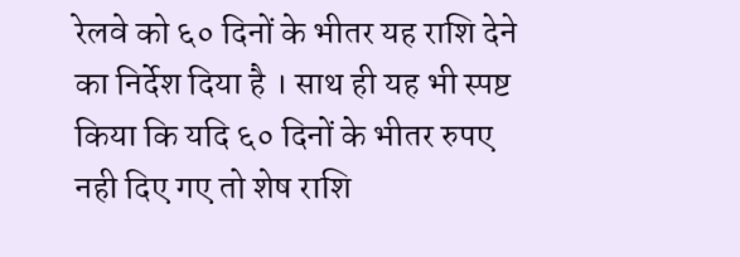रेलवे को ६० दिनों के भीतर यह राशि देने का निर्देश दिया है । साथ ही यह भी स्पष्ट किया कि यदि ६० दिनों के भीतर रुपए नही दिए गए तो शेष राशि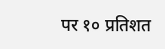पर १० प्रतिशत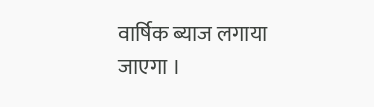वार्षिक ब्याज लगाया जाएगा ।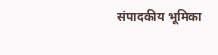संपादकीय भूमिका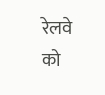रेलवे को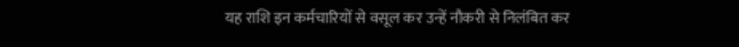यह राशि इन कर्मचारियों से वसूल कर उन्हें नौकरी से निलंबित कर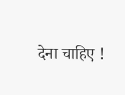देना चाहिए !